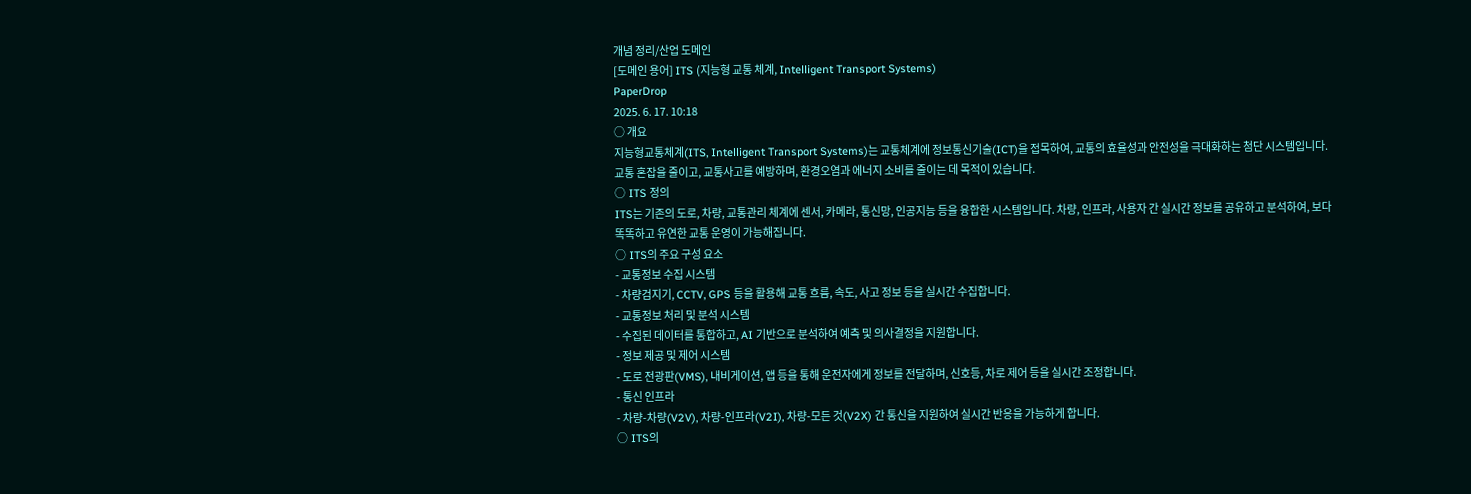개념 정리/산업 도메인
[도메인 용어] ITS (지능형 교통 체계, Intelligent Transport Systems)
PaperDrop
2025. 6. 17. 10:18
○ 개요
지능형교통체계(ITS, Intelligent Transport Systems)는 교통체계에 정보통신기술(ICT)을 접목하여, 교통의 효율성과 안전성을 극대화하는 첨단 시스템입니다. 교통 혼잡을 줄이고, 교통사고를 예방하며, 환경오염과 에너지 소비를 줄이는 데 목적이 있습니다.
○ ITS 정의
ITS는 기존의 도로, 차량, 교통관리 체계에 센서, 카메라, 통신망, 인공지능 등을 융합한 시스템입니다. 차량, 인프라, 사용자 간 실시간 정보를 공유하고 분석하여, 보다 똑똑하고 유연한 교통 운영이 가능해집니다.
○ ITS의 주요 구성 요소
- 교통정보 수집 시스템
- 차량검지기, CCTV, GPS 등을 활용해 교통 흐름, 속도, 사고 정보 등을 실시간 수집합니다.
- 교통정보 처리 및 분석 시스템
- 수집된 데이터를 통합하고, AI 기반으로 분석하여 예측 및 의사결정을 지원합니다.
- 정보 제공 및 제어 시스템
- 도로 전광판(VMS), 내비게이션, 앱 등을 통해 운전자에게 정보를 전달하며, 신호등, 차로 제어 등을 실시간 조정합니다.
- 통신 인프라
- 차량-차량(V2V), 차량-인프라(V2I), 차량-모든 것(V2X) 간 통신을 지원하여 실시간 반응을 가능하게 합니다.
○ ITS의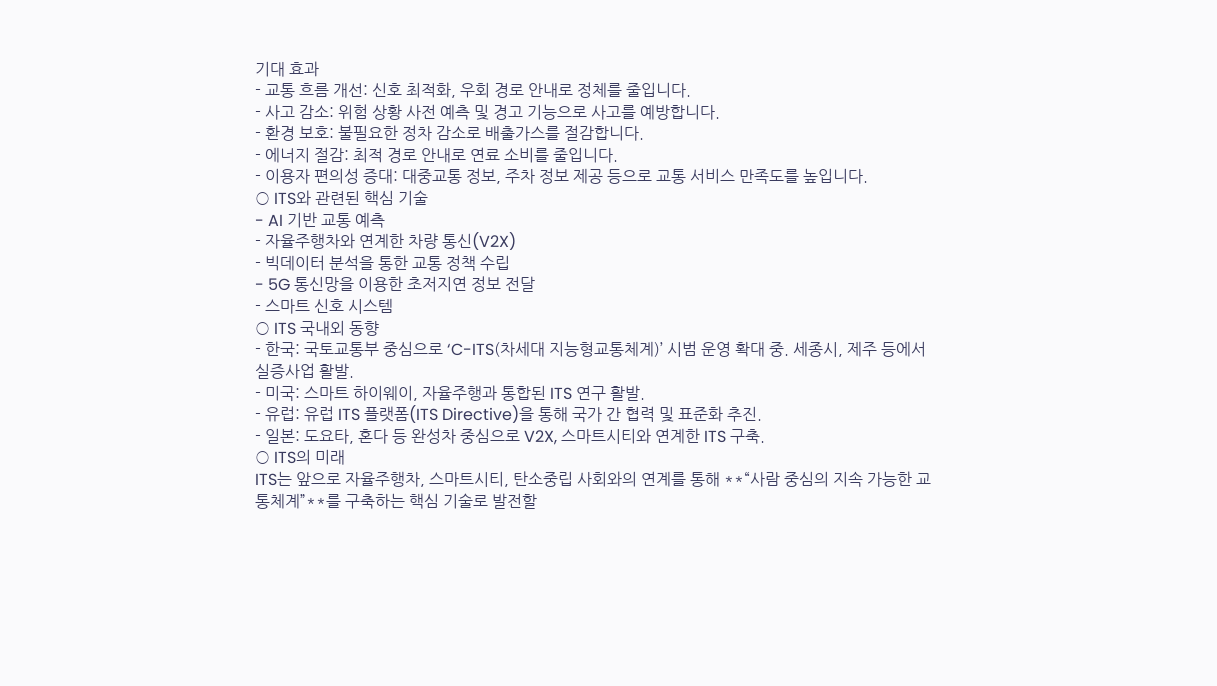기대 효과
- 교통 흐름 개선: 신호 최적화, 우회 경로 안내로 정체를 줄입니다.
- 사고 감소: 위험 상황 사전 예측 및 경고 기능으로 사고를 예방합니다.
- 환경 보호: 불필요한 정차 감소로 배출가스를 절감합니다.
- 에너지 절감: 최적 경로 안내로 연료 소비를 줄입니다.
- 이용자 편의성 증대: 대중교통 정보, 주차 정보 제공 등으로 교통 서비스 만족도를 높입니다.
○ ITS와 관련된 핵심 기술
- AI 기반 교통 예측
- 자율주행차와 연계한 차량 통신(V2X)
- 빅데이터 분석을 통한 교통 정책 수립
- 5G 통신망을 이용한 초저지연 정보 전달
- 스마트 신호 시스템
○ ITS 국내외 동향
- 한국: 국토교통부 중심으로 ‘C-ITS(차세대 지능형교통체계)’ 시범 운영 확대 중. 세종시, 제주 등에서 실증사업 활발.
- 미국: 스마트 하이웨이, 자율주행과 통합된 ITS 연구 활발.
- 유럽: 유럽 ITS 플랫폼(ITS Directive)을 통해 국가 간 협력 및 표준화 추진.
- 일본: 도요타, 혼다 등 완성차 중심으로 V2X, 스마트시티와 연계한 ITS 구축.
○ ITS의 미래
ITS는 앞으로 자율주행차, 스마트시티, 탄소중립 사회와의 연계를 통해 **“사람 중심의 지속 가능한 교통체계”**를 구축하는 핵심 기술로 발전할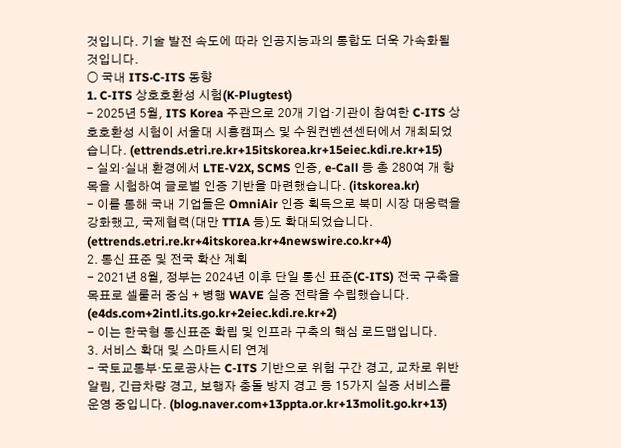것입니다. 기술 발전 속도에 따라 인공지능과의 통합도 더욱 가속화될 것입니다.
○ 국내 ITS·C‑ITS 동향
1. C‑ITS 상호호환성 시험(K‑Plugtest)
- 2025년 5월, ITS Korea 주관으로 20개 기업·기관이 참여한 C‑ITS 상호호환성 시험이 서울대 시흥캠퍼스 및 수원컨벤션센터에서 개최되었습니다. (ettrends.etri.re.kr+15itskorea.kr+15eiec.kdi.re.kr+15)
- 실외·실내 환경에서 LTE‑V2X, SCMS 인증, e‑Call 등 총 280여 개 항목을 시험하여 글로벌 인증 기반을 마련했습니다. (itskorea.kr)
- 이를 통해 국내 기업들은 OmniAir 인증 획득으로 북미 시장 대응력을 강화했고, 국제협력(대만 TTIA 등)도 확대되었습니다. (ettrends.etri.re.kr+4itskorea.kr+4newswire.co.kr+4)
2. 통신 표준 및 전국 확산 계획
- 2021년 8월, 정부는 2024년 이후 단일 통신 표준(C‑ITS) 전국 구축을 목표로 셀룰러 중심 + 병행 WAVE 실증 전략을 수립했습니다. (e4ds.com+2intl.its.go.kr+2eiec.kdi.re.kr+2)
- 이는 한국형 통신표준 확립 및 인프라 구축의 핵심 로드맵입니다.
3. 서비스 확대 및 스마트시티 연계
- 국토교통부·도로공사는 C‑ITS 기반으로 위험 구간 경고, 교차로 위반 알림, 긴급차량 경고, 보행자 충돌 방지 경고 등 15가지 실증 서비스를 운영 중입니다. (blog.naver.com+13ppta.or.kr+13molit.go.kr+13)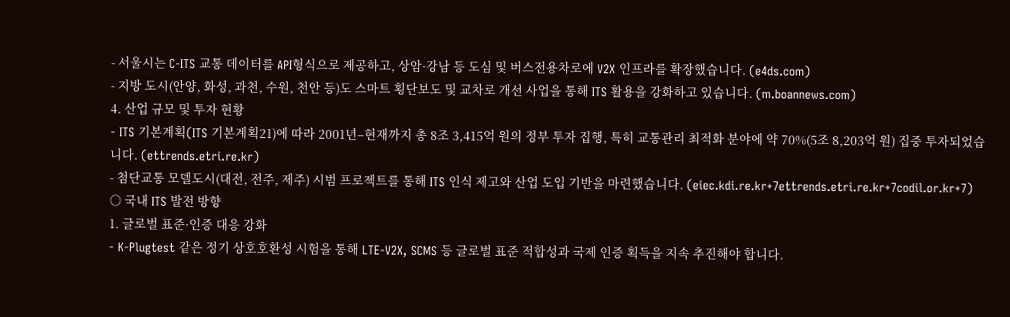- 서울시는 C‑ITS 교통 데이터를 API형식으로 제공하고, 상암·강남 등 도심 및 버스전용차로에 V2X 인프라를 확장했습니다. (e4ds.com)
- 지방 도시(안양, 화성, 과천, 수원, 천안 등)도 스마트 횡단보도 및 교차로 개선 사업을 통해 ITS 활용을 강화하고 있습니다. (m.boannews.com)
4. 산업 규모 및 투자 현황
- ITS 기본계획(ITS 기본계획21)에 따라 2001년–현재까지 총 8조 3,415억 원의 정부 투자 집행, 특히 교통관리 최적화 분야에 약 70%(5조 8,203억 원) 집중 투자되었습니다. (ettrends.etri.re.kr)
- 첨단교통 모델도시(대전, 전주, 제주) 시범 프로젝트를 통해 ITS 인식 제고와 산업 도입 기반을 마련했습니다. (eiec.kdi.re.kr+7ettrends.etri.re.kr+7codil.or.kr+7)
○ 국내 ITS 발전 방향
1. 글로벌 표준·인증 대응 강화
- K‑Plugtest 같은 정기 상호호환성 시험을 통해 LTE‑V2X, SCMS 등 글로벌 표준 적합성과 국제 인증 획득을 지속 추진해야 합니다.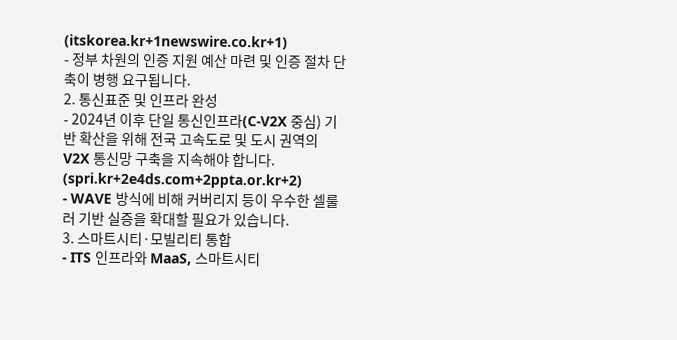(itskorea.kr+1newswire.co.kr+1)
- 정부 차원의 인증 지원 예산 마련 및 인증 절차 단축이 병행 요구됩니다.
2. 통신표준 및 인프라 완성
- 2024년 이후 단일 통신인프라(C‑V2X 중심) 기반 확산을 위해 전국 고속도로 및 도시 권역의 V2X 통신망 구축을 지속해야 합니다. (spri.kr+2e4ds.com+2ppta.or.kr+2)
- WAVE 방식에 비해 커버리지 등이 우수한 셀룰러 기반 실증을 확대할 필요가 있습니다.
3. 스마트시티·모빌리티 통합
- ITS 인프라와 MaaS, 스마트시티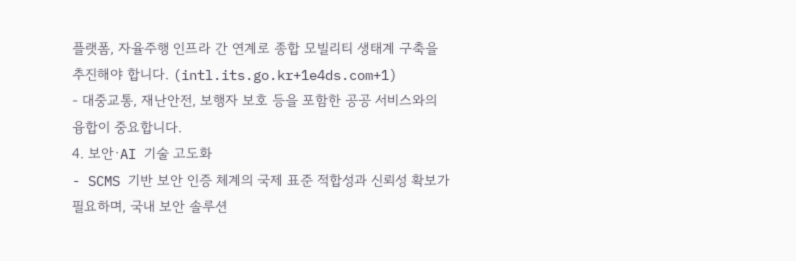플랫폼, 자율주행 인프라 간 연계로 종합 모빌리티 생태계 구축을 추진해야 합니다. (intl.its.go.kr+1e4ds.com+1)
- 대중교통, 재난안전, 보행자 보호 등을 포함한 공공 서비스와의 융합이 중요합니다.
4. 보안·AI 기술 고도화
- SCMS 기반 보안 인증 체계의 국제 표준 적합성과 신뢰성 확보가 필요하며, 국내 보안 솔루션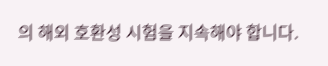의 해외 호환성 시험을 지속해야 합니다.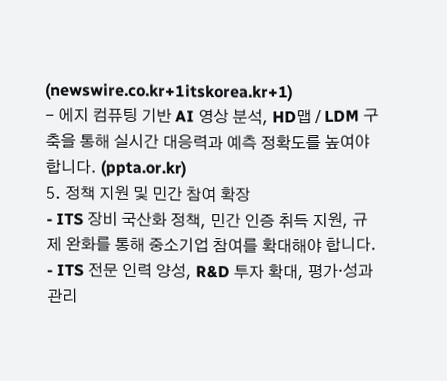(newswire.co.kr+1itskorea.kr+1)
- 에지 컴퓨팅 기반 AI 영상 분석, HD맵 / LDM 구축을 통해 실시간 대응력과 예측 정확도를 높여야 합니다. (ppta.or.kr)
5. 정책 지원 및 민간 참여 확장
- ITS 장비 국산화 정책, 민간 인증 취득 지원, 규제 완화를 통해 중소기업 참여를 확대해야 합니다.
- ITS 전문 인력 양성, R&D 투자 확대, 평가·성과 관리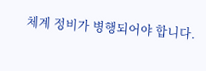체계 정비가 병행되어야 합니다.